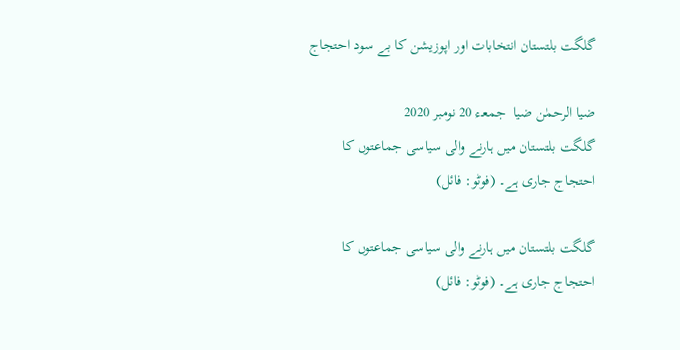گلگت بلتستان انتخابات اور اپوزیشن کا بے سود احتجاج

ضیا الرحمٰن ضیا  جمعـء 20 نومبر 2020
گلگت بلتستان میں ہارنے والی سیاسی جماعتوں کا احتجاج جاری ہے۔ (فوٹو: فائل)

گلگت بلتستان میں ہارنے والی سیاسی جماعتوں کا احتجاج جاری ہے۔ (فوٹو: فائل)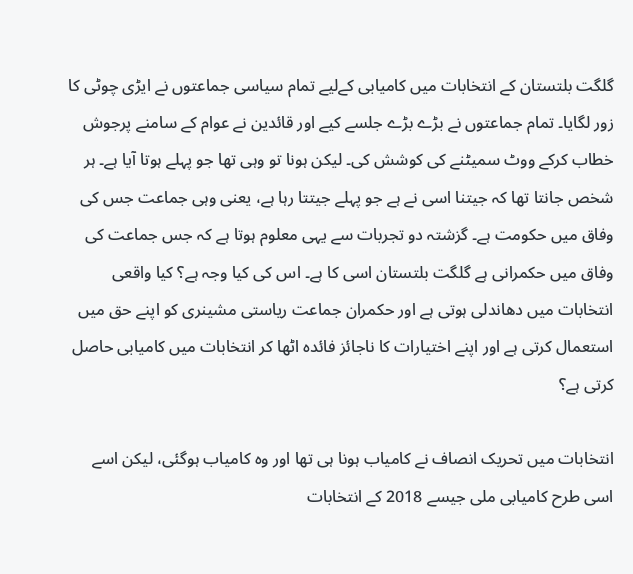گلگت بلتستان کے انتخابات میں کامیابی کےلیے تمام سیاسی جماعتوں نے ایڑی چوٹی کا زور لگایا۔ تمام جماعتوں نے بڑے بڑے جلسے کیے اور قائدین نے عوام کے سامنے پرجوش خطاب کرکے ووٹ سمیٹنے کی کوشش کی۔ لیکن ہونا تو وہی تھا جو پہلے ہوتا آیا ہے۔ ہر شخص جانتا تھا کہ جیتنا اسی نے ہے جو پہلے جیتتا رہا ہے، یعنی وہی جماعت جس کی وفاق میں حکومت ہے۔ گزشتہ دو تجربات سے یہی معلوم ہوتا ہے کہ جس جماعت کی وفاق میں حکمرانی ہے گلگت بلتستان اسی کا ہے۔ اس کی کیا وجہ ہے؟ کیا واقعی انتخابات میں دھاندلی ہوتی ہے اور حکمران جماعت ریاستی مشینری کو اپنے حق میں استعمال کرتی ہے اور اپنے اختیارات کا ناجائز فائدہ اٹھا کر انتخابات میں کامیابی حاصل کرتی ہے؟

انتخابات میں تحریک انصاف نے کامیاب ہونا ہی تھا اور وہ کامیاب ہوگئی، لیکن اسے اسی طرح کامیابی ملی جیسے 2018 کے انتخابات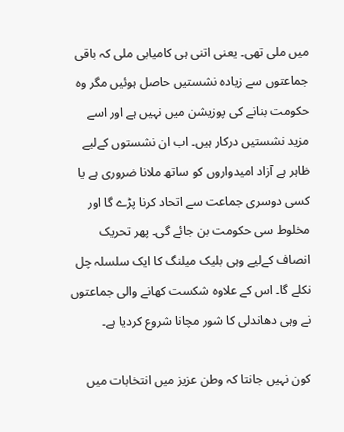میں ملی تھی۔ یعنی اتنی ہی کامیابی ملی کہ باقی جماعتوں سے زیادہ نشستیں حاصل ہوئیں مگر وہ حکومت بنانے کی پوزیشن میں نہیں ہے اور اسے مزید نشستیں درکار ہیں۔ اب ان نشستوں کےلیے ظاہر ہے آزاد امیدواروں کو ساتھ ملانا ضروری ہے یا کسی دوسری جماعت سے اتحاد کرنا پڑے گا اور مخلوط سی حکومت بن جائے گی۔ پھر تحریک انصاف کےلیے وہی بلیک میلنگ کا ایک سلسلہ چل نکلے گا۔ اس کے علاوہ شکست کھانے والی جماعتوں نے وہی دھاندلی کا شور مچانا شروع کردیا ہے۔

کون نہیں جانتا کہ وطن عزیز میں انتخابات میں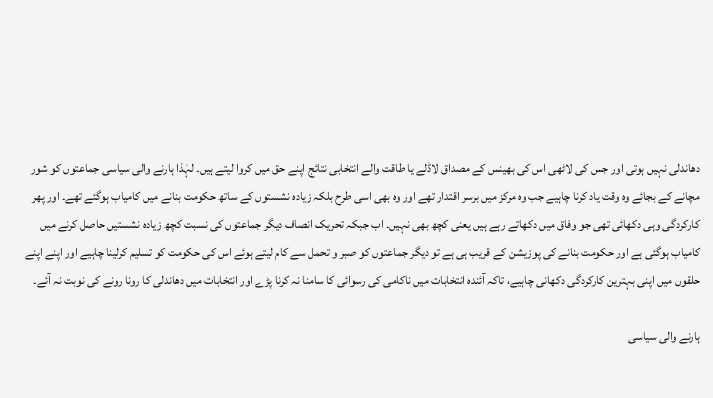دھاندلی نہیں ہوتی اور جس کی لاٹھی اس کی بھینس کے مصداق لاڈلے یا طاقت والے انتخابی نتائج اپنے حق میں کروا لیتے ہیں۔ لہٰذا ہارنے والی سیاسی جماعتوں کو شور مچانے کے بجائے وہ وقت یاد کرنا چاہیے جب وہ مرکز میں برسر اقتدار تھے اور وہ بھی اسی طرح بلکہ زیادہ نشستوں کے ساتھ حکومت بنانے میں کامیاب ہوگئے تھے۔ اور پھر کارکردگی وہی دکھائی تھی جو وفاق میں دکھاتے رہے ہیں یعنی کچھ بھی نہیں۔ اب جبکہ تحریک انصاف دیگر جماعتوں کی نسبت کچھ زیادہ نشستیں حاصل کرنے میں کامیاب ہوگئی ہے اور حکومت بنانے کی پوزیشن کے قریب ہی ہے تو دیگر جماعتوں کو صبر و تحمل سے کام لیتے ہوئے اس کی حکومت کو تسلیم کرلینا چاہیے اور اپنے اپنے حلقوں میں اپنی بہترین کارکردگی دکھانی چاہیے، تاکہ آئندہ انتخابات میں ناکامی کی رسوائی کا سامنا نہ کرنا پڑے اور انتخابات میں دھاندلی کا رونا رونے کی نوبت نہ آئے۔

ہارنے والی سیاسی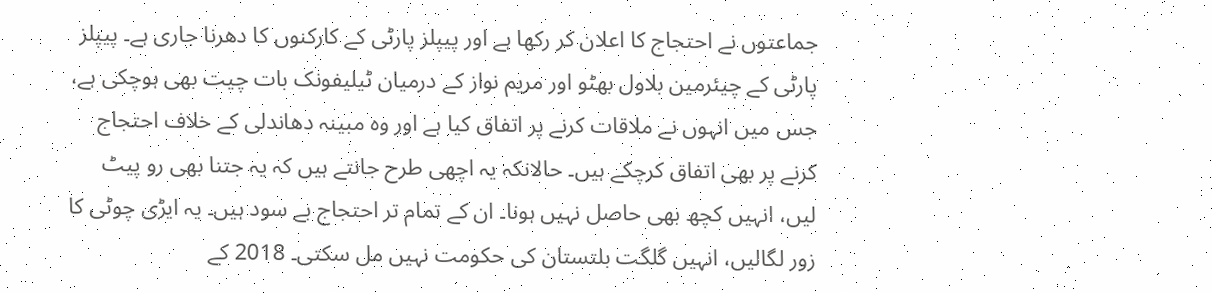جماعتوں نے احتجاج کا اعلان کر رکھا ہے اور پیپلز پارٹی کے کارکنوں کا دھرنا جاری ہے۔ پیپلز پارٹی کے چیئرمین بلاول بھٹو اور مریم نواز کے درمیان ٹیلیفونک بات چیت بھی ہوچکی ہے، جس میں انہوں نے ملاقات کرنے پر اتفاق کیا ہے اور وہ مبینہ دھاندلی کے خلاف احتجاج کرنے پر بھی اتفاق کرچکے ہیں۔ حالانکہ یہ اچھی طرح جانتے ہیں کہ یہ جتنا بھی رو پیٹ لیں، انہیں کچھ بھی حاصل نہیں ہونا۔ ان کے تمام تر احتجاج بے سود ہیں۔ یہ ایڑی چوٹی کا زور لگالیں، انہیں گلگت بلتستان کی حکومت نہیں مل سکتی۔ 2018 کے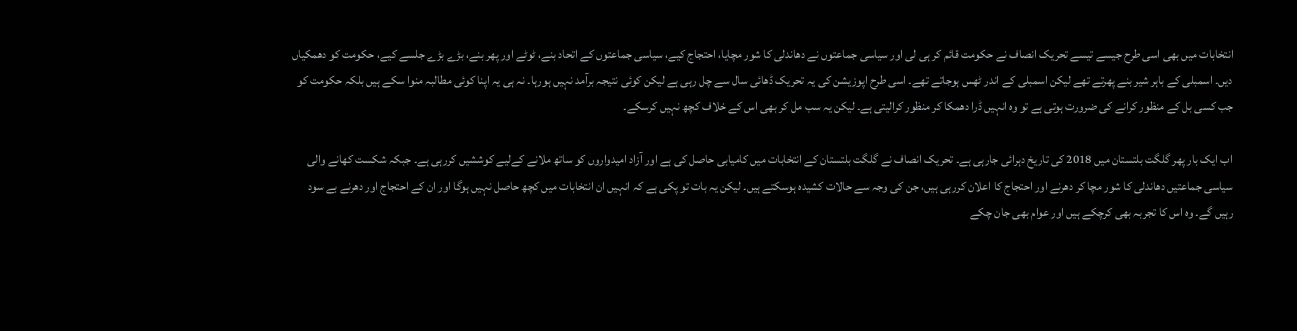انتخابات میں بھی اسی طرح جیسے تیسے تحریک انصاف نے حکومت قائم کر ہی لی اور سیاسی جماعتوں نے دھاندلی کا شور مچایا، احتجاج کیے، سیاسی جماعتوں کے اتحاد بنے، ٹوٹے اور پھر بنے، بڑے بڑے جلسے کیے، حکومت کو دھمکیاں دیں۔ اسمبلی کے باہر شیر بنے پھرتے تھے لیکن اسمبلی کے اندر ٹھس ہوجاتے تھے۔ اسی طرح اپوزیشن کی یہ تحریک ڈھائی سال سے چل رہی ہے لیکن کوئی نتیجہ برآمد نہیں ہورہا۔ نہ ہی یہ اپنا کوئی مطالبہ منوا سکے ہیں بلکہ حکومت کو جب کسی بل کے منظور کرانے کی ضرورت ہوتی ہے تو وہ انہیں ڈرا دھمکا کر منظور کرالیتی ہے۔ لیکن یہ سب مل کر بھی اس کے خلاف کچھ نہیں کرسکے۔

اب ایک بار پھر گلگت بلتستان میں 2018 کی تاریخ دہرائی جارہی ہے۔ تحریک انصاف نے گلگت بلتستان کے انتخابات میں کامیابی حاصل کی ہے اور آزاد امیدواروں کو ساتھ ملانے کےلیے کوششیں کررہی ہے۔ جبکہ شکست کھانے والی سیاسی جماعتیں دھاندلی کا شور مچا کر دھرنے اور احتجاج کا اعلان کررہی ہیں، جن کی وجہ سے حالات کشیدہ ہوسکتے ہیں۔ لیکن یہ بات تو پکی ہے کہ انہیں ان انتخابات میں کچھ حاصل نہیں ہوگا اور ان کے احتجاج اور دھرنے بے سود رہیں گے۔ وہ اس کا تجربہ بھی کرچکے ہیں اور عوام بھی جان چکے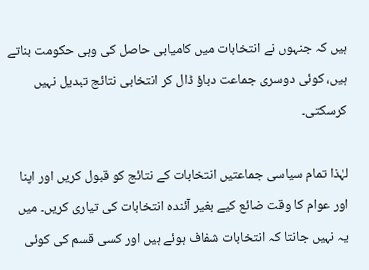ہیں کہ جنہوں نے انتخابات میں کامیابی حاصل کی وہی حکومت بناتے ہیں، کوئی دوسری جماعت دباؤ ڈال کر انتخابی نتائج تبدیل نہیں کرسکتی۔

لہٰذا تمام سیاسی جماعتیں انتخابات کے نتائج کو قبول کریں اور اپنا اور عوام کا وقت ضائع کیے بغیر آئندہ انتخابات کی تیاری کریں۔ میں یہ نہیں جانتا کہ انتخابات شفاف ہوئے ہیں اور کسی قسم کی کوئی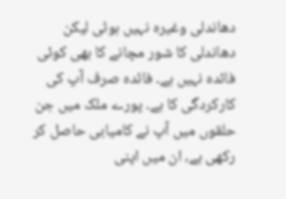دھاندلی وغیرہ نہیں ہوئی لیکن دھاندلی کا شور مچانے کا بھی کوئی فائدہ نہیں ہے۔ فائدہ صرف آپ کی کارکردگی کا ہے۔ پورے ملک میں جن حلقوں میں آپ نے کامیابی حاصل کر رکھی ہے، ان میں اپنی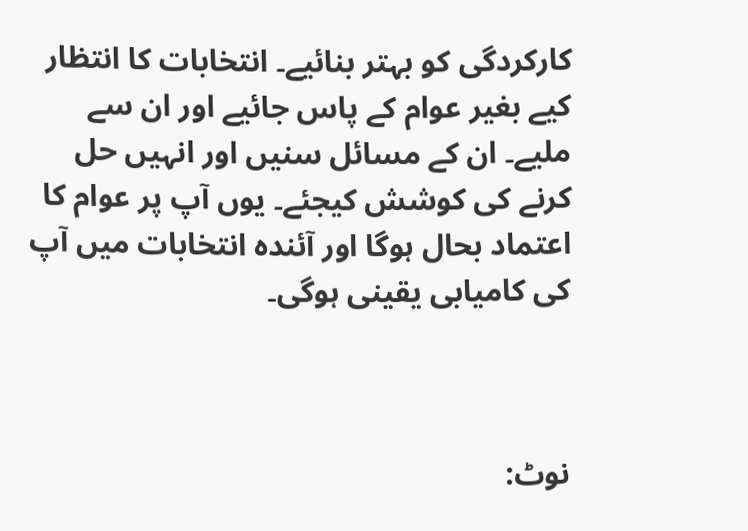کارکردگی کو بہتر بنائیے۔ انتخابات کا انتظار کیے بغیر عوام کے پاس جائیے اور ان سے ملیے۔ ان کے مسائل سنیں اور انہیں حل کرنے کی کوشش کیجئے۔ یوں آپ پر عوام کا اعتماد بحال ہوگا اور آئندہ انتخابات میں آپ کی کامیابی یقینی ہوگی۔



نوٹ: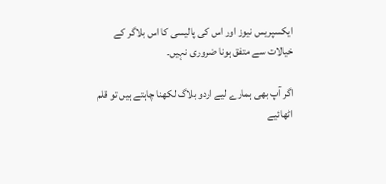ایکسپریس نیوز اور اس کی پالیسی کا اس بلاگر کے خیالات سے متفق ہونا ضروری نہیں۔

اگر آپ بھی ہمارے لیے اردو بلاگ لکھنا چاہتے ہیں تو قلم اٹھائیے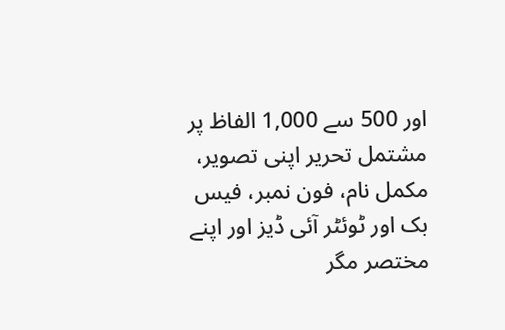اور 500 سے 1,000 الفاظ پر مشتمل تحریر اپنی تصویر، مکمل نام، فون نمبر، فیس بک اور ٹوئٹر آئی ڈیز اور اپنے مختصر مگر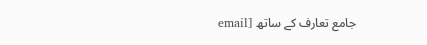جامع تعارف کے ساتھ [email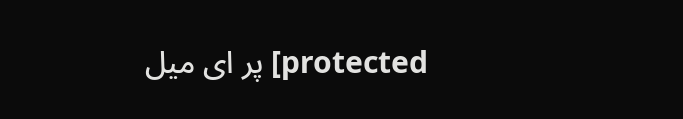protected] پر ای میل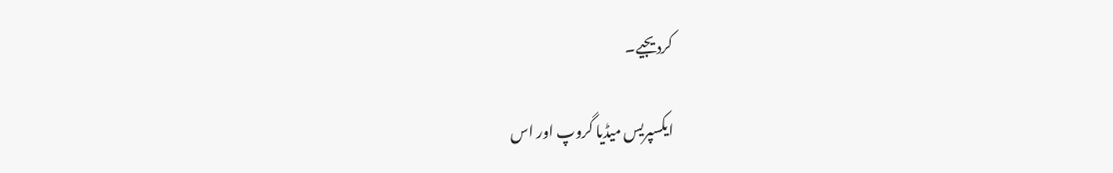کردیجیے۔

ایکسپریس میڈیا گروپ اور اس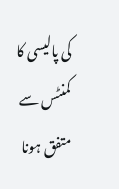کی پالیسی کا کمنٹس سے متفق ہونا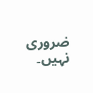ضروری نہیں۔